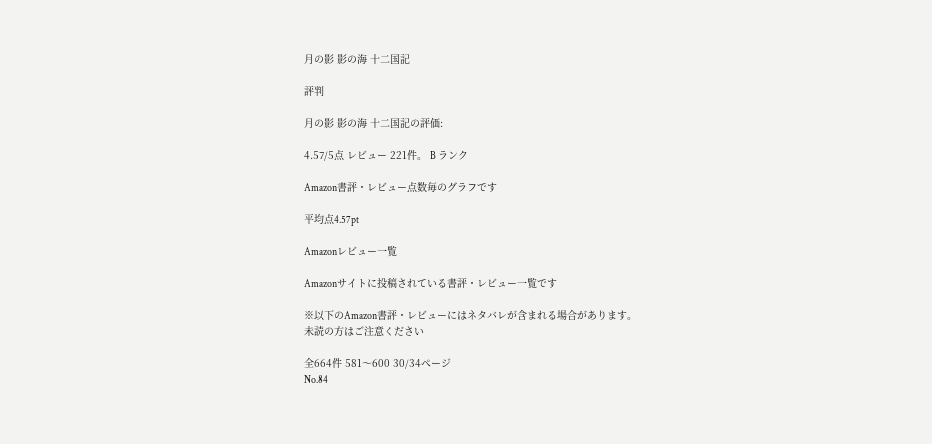月の影 影の海 十二国記

評判

月の影 影の海 十二国記の評価:

4.57/5点 レビュー 221件。 B ランク

Amazon書評・レビュー点数毎のグラフです

平均点4.57pt

Amazonレビュー一覧

Amazonサイトに投稿されている書評・レビュー一覧です

※以下のAmazon書評・レビューにはネタバレが含まれる場合があります。
未読の方はご注意ください

全664件 581〜600 30/34ページ
No.84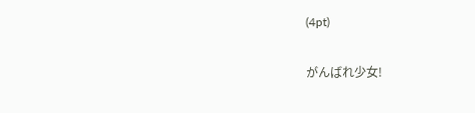(4pt)

がんばれ少女!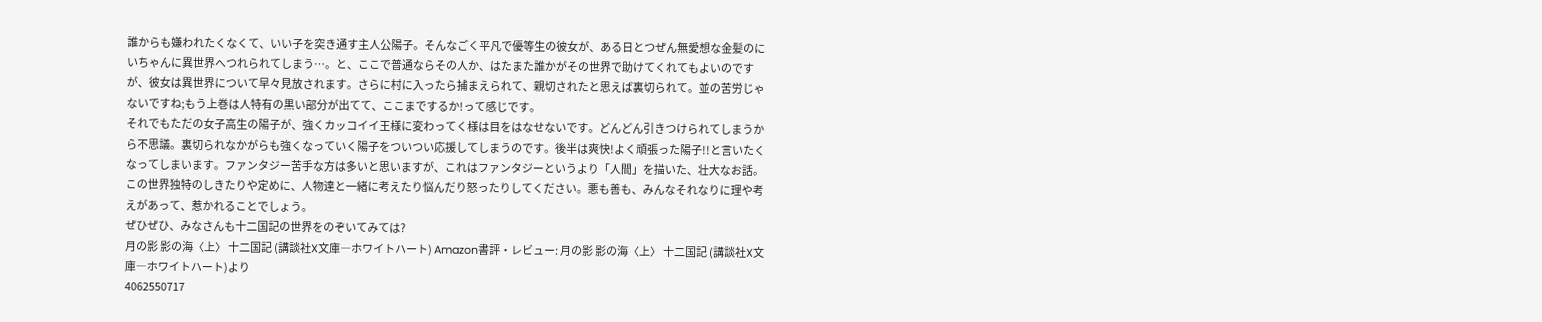誰からも嫌われたくなくて、いい子を突き通す主人公陽子。そんなごく平凡で優等生の彼女が、ある日とつぜん無愛想な金髪のにいちゃんに異世界へつれられてしまう…。と、ここで普通ならその人か、はたまた誰かがその世界で助けてくれてもよいのですが、彼女は異世界について早々見放されます。さらに村に入ったら捕まえられて、親切されたと思えば裏切られて。並の苦労じゃないですね;もう上巻は人特有の黒い部分が出てて、ここまでするか!って感じです。
それでもただの女子高生の陽子が、強くカッコイイ王様に変わってく様は目をはなせないです。どんどん引きつけられてしまうから不思議。裏切られなかがらも強くなっていく陽子をついつい応援してしまうのです。後半は爽快!よく頑張った陽子!!と言いたくなってしまいます。ファンタジー苦手な方は多いと思いますが、これはファンタジーというより「人間」を描いた、壮大なお話。この世界独特のしきたりや定めに、人物達と一緒に考えたり悩んだり怒ったりしてください。悪も善も、みんなそれなりに理や考えがあって、惹かれることでしょう。
ぜひぜひ、みなさんも十二国記の世界をのぞいてみては?
月の影 影の海〈上〉 十二国記 (講談社X文庫―ホワイトハート) Amazon書評・レビュー: 月の影 影の海〈上〉 十二国記 (講談社X文庫―ホワイトハート)より
4062550717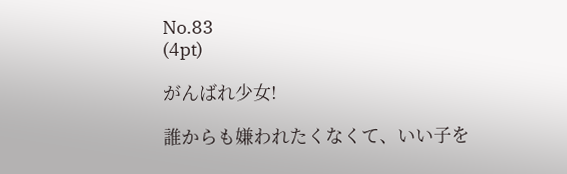No.83
(4pt)

がんばれ少女!

誰からも嫌われたくなくて、いい子を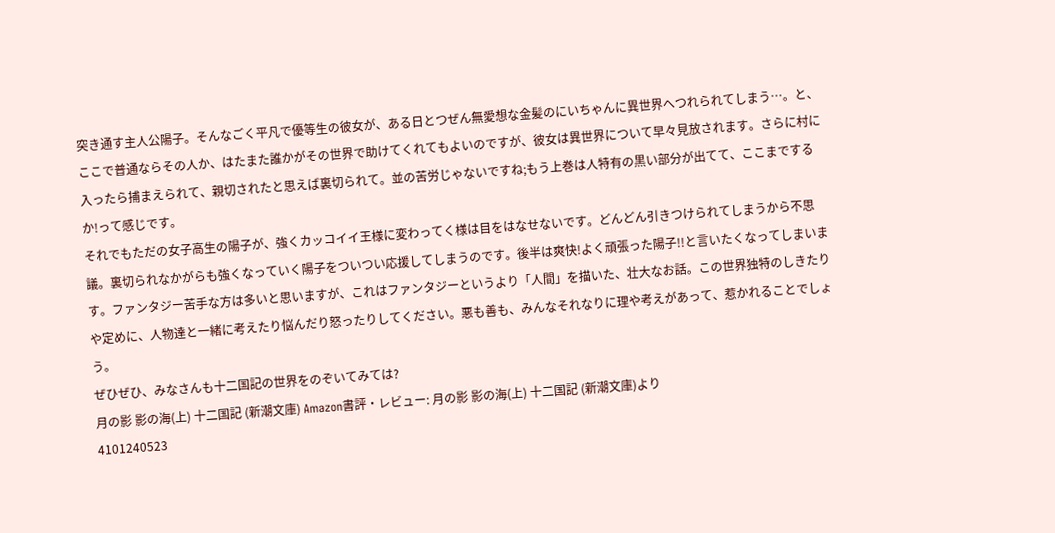突き通す主人公陽子。そんなごく平凡で優等生の彼女が、ある日とつぜん無愛想な金髪のにいちゃんに異世界へつれられてしまう…。と、ここで普通ならその人か、はたまた誰かがその世界で助けてくれてもよいのですが、彼女は異世界について早々見放されます。さらに村に入ったら捕まえられて、親切されたと思えば裏切られて。並の苦労じゃないですね;もう上巻は人特有の黒い部分が出てて、ここまでするか!って感じです。
それでもただの女子高生の陽子が、強くカッコイイ王様に変わってく様は目をはなせないです。どんどん引きつけられてしまうから不思議。裏切られなかがらも強くなっていく陽子をついつい応援してしまうのです。後半は爽快!よく頑張った陽子!!と言いたくなってしまいます。ファンタジー苦手な方は多いと思いますが、これはファンタジーというより「人間」を描いた、壮大なお話。この世界独特のしきたりや定めに、人物達と一緒に考えたり悩んだり怒ったりしてください。悪も善も、みんなそれなりに理や考えがあって、惹かれることでしょう。
ぜひぜひ、みなさんも十二国記の世界をのぞいてみては?
月の影 影の海(上) 十二国記 (新潮文庫) Amazon書評・レビュー: 月の影 影の海(上) 十二国記 (新潮文庫)より
4101240523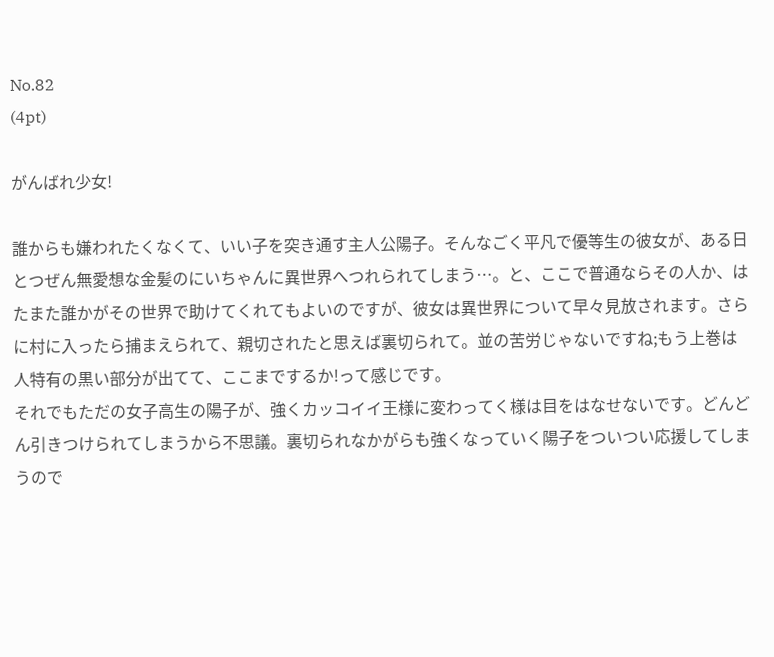No.82
(4pt)

がんばれ少女!

誰からも嫌われたくなくて、いい子を突き通す主人公陽子。そんなごく平凡で優等生の彼女が、ある日とつぜん無愛想な金髪のにいちゃんに異世界へつれられてしまう…。と、ここで普通ならその人か、はたまた誰かがその世界で助けてくれてもよいのですが、彼女は異世界について早々見放されます。さらに村に入ったら捕まえられて、親切されたと思えば裏切られて。並の苦労じゃないですね;もう上巻は人特有の黒い部分が出てて、ここまでするか!って感じです。
それでもただの女子高生の陽子が、強くカッコイイ王様に変わってく様は目をはなせないです。どんどん引きつけられてしまうから不思議。裏切られなかがらも強くなっていく陽子をついつい応援してしまうので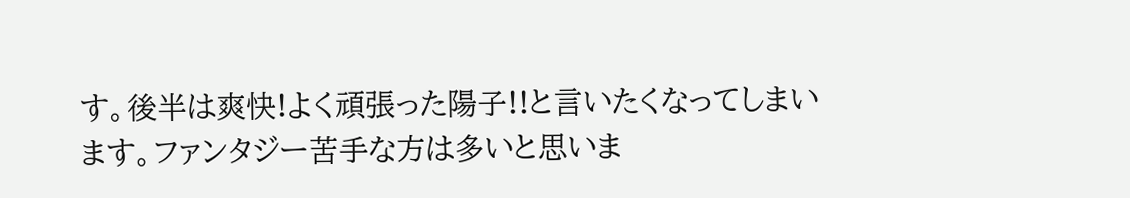す。後半は爽快!よく頑張った陽子!!と言いたくなってしまいます。ファンタジー苦手な方は多いと思いま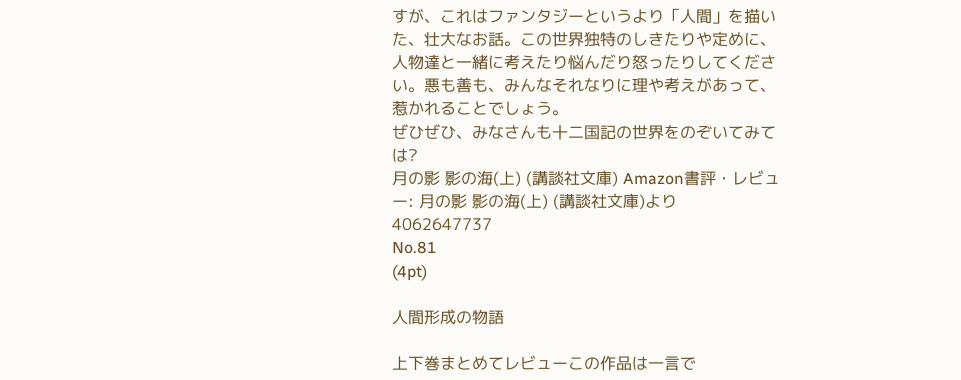すが、これはファンタジーというより「人間」を描いた、壮大なお話。この世界独特のしきたりや定めに、人物達と一緒に考えたり悩んだり怒ったりしてください。悪も善も、みんなそれなりに理や考えがあって、惹かれることでしょう。
ぜひぜひ、みなさんも十二国記の世界をのぞいてみては?
月の影 影の海(上) (講談社文庫) Amazon書評・レビュー: 月の影 影の海(上) (講談社文庫)より
4062647737
No.81
(4pt)

人間形成の物語

上下巻まとめてレビューこの作品は一言で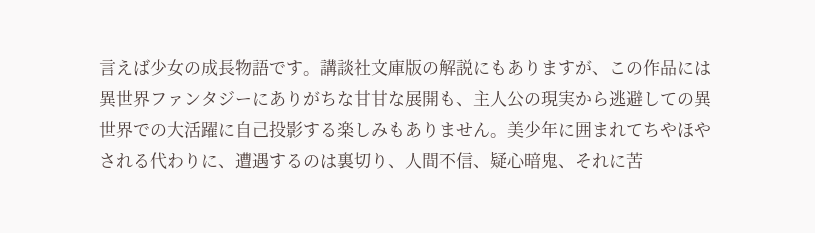言えば少女の成長物語です。講談社文庫版の解説にもありますが、この作品には異世界ファンタジーにありがちな甘甘な展開も、主人公の現実から逃避しての異世界での大活躍に自己投影する楽しみもありません。美少年に囲まれてちやほやされる代わりに、遭遇するのは裏切り、人間不信、疑心暗鬼、それに苦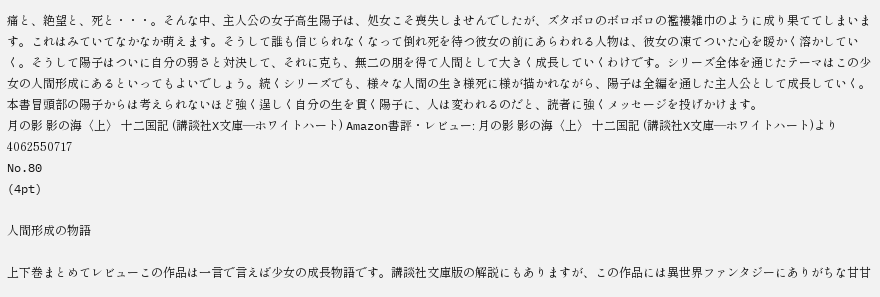痛と、絶望と、死と・・・。そんな中、主人公の女子高生陽子は、処女こそ喪失しませんでしたが、ズタボロのボロボロの襤褸雑巾のように成り果ててしまいます。これはみていてなかなか萌えます。そうして誰も信じられなくなって倒れ死を待つ彼女の前にあらわれる人物は、彼女の凍てついた心を暖かく溶かしていく。そうして陽子はついに自分の弱さと対決して、それに克ち、無二の朋を得て人間として大きく成長していくわけです。シリーズ全体を通じたテーマはこの少女の人間形成にあるといってもよいでしょう。続くシリーズでも、様々な人間の生き様死に様が描かれながら、陽子は全編を通した主人公として成長していく。本書冒頭部の陽子からは考えられないほど強く逞しく自分の生を貫く陽子に、人は変われるのだと、読者に強くメッセージを投げかけます。
月の影 影の海〈上〉 十二国記 (講談社X文庫―ホワイトハート) Amazon書評・レビュー: 月の影 影の海〈上〉 十二国記 (講談社X文庫―ホワイトハート)より
4062550717
No.80
(4pt)

人間形成の物語

上下巻まとめてレビューこの作品は一言で言えば少女の成長物語です。講談社文庫版の解説にもありますが、この作品には異世界ファンタジーにありがちな甘甘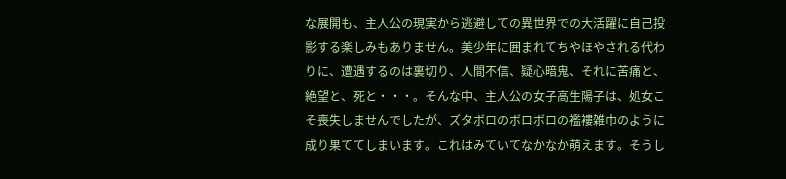な展開も、主人公の現実から逃避しての異世界での大活躍に自己投影する楽しみもありません。美少年に囲まれてちやほやされる代わりに、遭遇するのは裏切り、人間不信、疑心暗鬼、それに苦痛と、絶望と、死と・・・。そんな中、主人公の女子高生陽子は、処女こそ喪失しませんでしたが、ズタボロのボロボロの襤褸雑巾のように成り果ててしまいます。これはみていてなかなか萌えます。そうし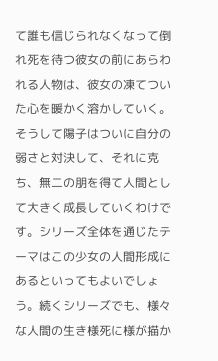て誰も信じられなくなって倒れ死を待つ彼女の前にあらわれる人物は、彼女の凍てついた心を暖かく溶かしていく。そうして陽子はついに自分の弱さと対決して、それに克ち、無二の朋を得て人間として大きく成長していくわけです。シリーズ全体を通じたテーマはこの少女の人間形成にあるといってもよいでしょう。続くシリーズでも、様々な人間の生き様死に様が描か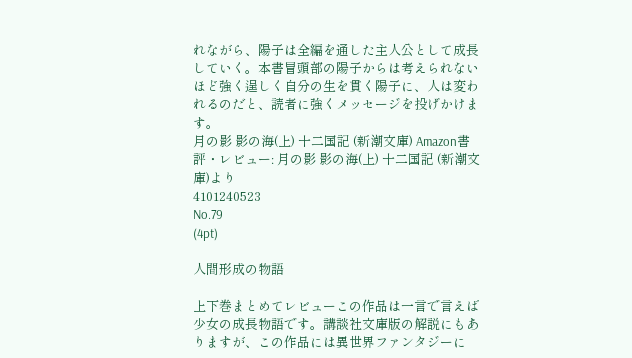れながら、陽子は全編を通した主人公として成長していく。本書冒頭部の陽子からは考えられないほど強く逞しく自分の生を貫く陽子に、人は変われるのだと、読者に強くメッセージを投げかけます。
月の影 影の海(上) 十二国記 (新潮文庫) Amazon書評・レビュー: 月の影 影の海(上) 十二国記 (新潮文庫)より
4101240523
No.79
(4pt)

人間形成の物語

上下巻まとめてレビューこの作品は一言で言えば少女の成長物語です。講談社文庫版の解説にもありますが、この作品には異世界ファンタジーに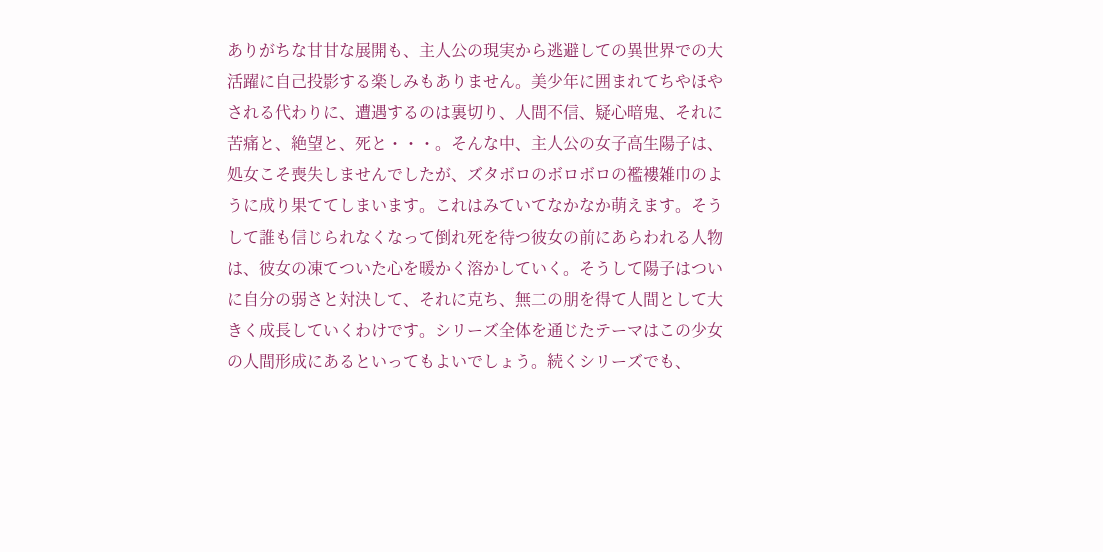ありがちな甘甘な展開も、主人公の現実から逃避しての異世界での大活躍に自己投影する楽しみもありません。美少年に囲まれてちやほやされる代わりに、遭遇するのは裏切り、人間不信、疑心暗鬼、それに苦痛と、絶望と、死と・・・。そんな中、主人公の女子高生陽子は、処女こそ喪失しませんでしたが、ズタボロのボロボロの襤褸雑巾のように成り果ててしまいます。これはみていてなかなか萌えます。そうして誰も信じられなくなって倒れ死を待つ彼女の前にあらわれる人物は、彼女の凍てついた心を暖かく溶かしていく。そうして陽子はついに自分の弱さと対決して、それに克ち、無二の朋を得て人間として大きく成長していくわけです。シリーズ全体を通じたテーマはこの少女の人間形成にあるといってもよいでしょう。続くシリーズでも、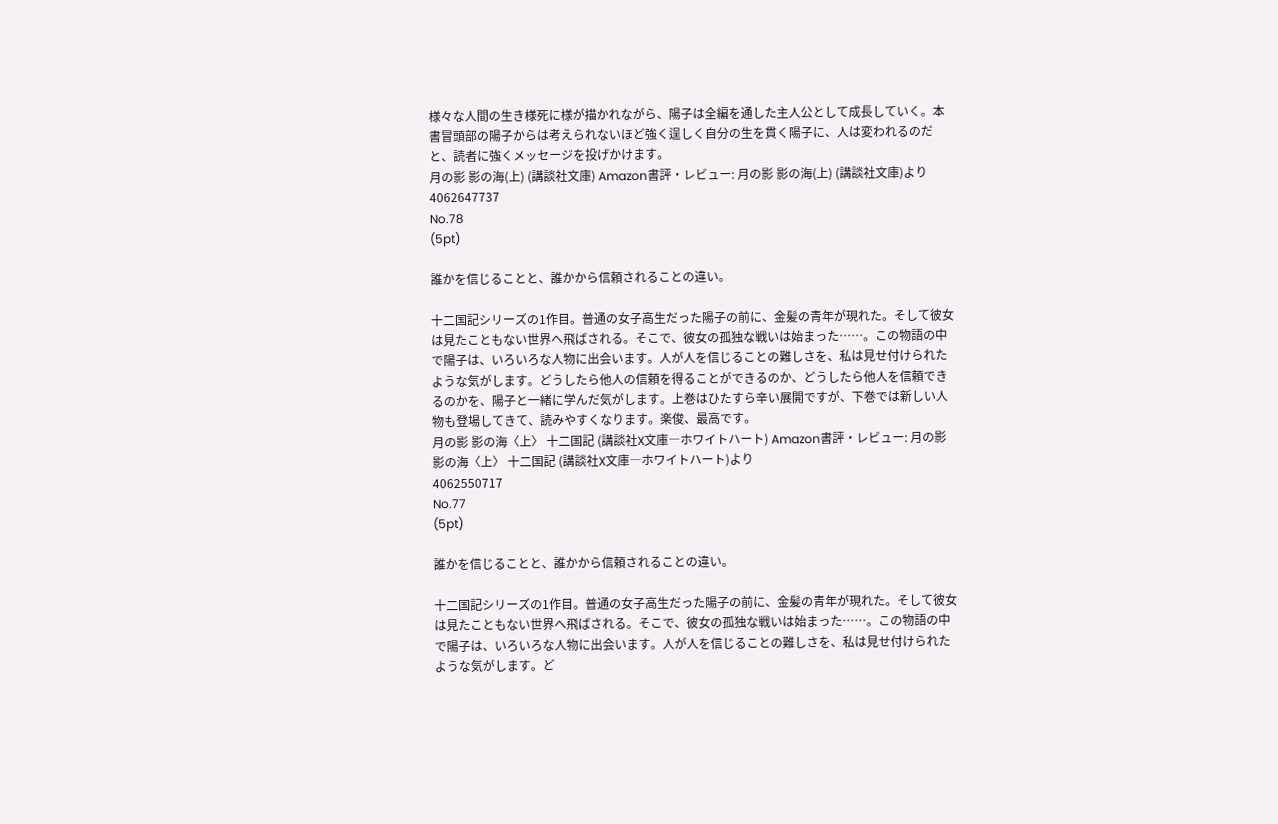様々な人間の生き様死に様が描かれながら、陽子は全編を通した主人公として成長していく。本書冒頭部の陽子からは考えられないほど強く逞しく自分の生を貫く陽子に、人は変われるのだと、読者に強くメッセージを投げかけます。
月の影 影の海(上) (講談社文庫) Amazon書評・レビュー: 月の影 影の海(上) (講談社文庫)より
4062647737
No.78
(5pt)

誰かを信じることと、誰かから信頼されることの違い。

十二国記シリーズの1作目。普通の女子高生だった陽子の前に、金髪の青年が現れた。そして彼女は見たこともない世界へ飛ばされる。そこで、彼女の孤独な戦いは始まった……。この物語の中で陽子は、いろいろな人物に出会います。人が人を信じることの難しさを、私は見せ付けられたような気がします。どうしたら他人の信頼を得ることができるのか、どうしたら他人を信頼できるのかを、陽子と一緒に学んだ気がします。上巻はひたすら辛い展開ですが、下巻では新しい人物も登場してきて、読みやすくなります。楽俊、最高です。
月の影 影の海〈上〉 十二国記 (講談社X文庫―ホワイトハート) Amazon書評・レビュー: 月の影 影の海〈上〉 十二国記 (講談社X文庫―ホワイトハート)より
4062550717
No.77
(5pt)

誰かを信じることと、誰かから信頼されることの違い。

十二国記シリーズの1作目。普通の女子高生だった陽子の前に、金髪の青年が現れた。そして彼女は見たこともない世界へ飛ばされる。そこで、彼女の孤独な戦いは始まった……。この物語の中で陽子は、いろいろな人物に出会います。人が人を信じることの難しさを、私は見せ付けられたような気がします。ど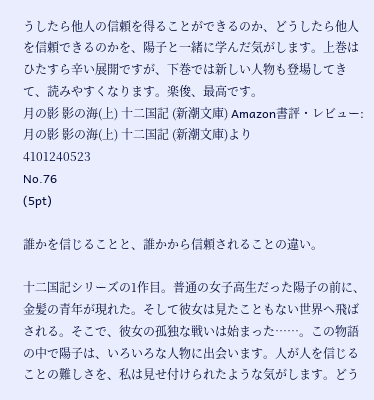うしたら他人の信頼を得ることができるのか、どうしたら他人を信頼できるのかを、陽子と一緒に学んだ気がします。上巻はひたすら辛い展開ですが、下巻では新しい人物も登場してきて、読みやすくなります。楽俊、最高です。
月の影 影の海(上) 十二国記 (新潮文庫) Amazon書評・レビュー: 月の影 影の海(上) 十二国記 (新潮文庫)より
4101240523
No.76
(5pt)

誰かを信じることと、誰かから信頼されることの違い。

十二国記シリーズの1作目。普通の女子高生だった陽子の前に、金髪の青年が現れた。そして彼女は見たこともない世界へ飛ばされる。そこで、彼女の孤独な戦いは始まった……。この物語の中で陽子は、いろいろな人物に出会います。人が人を信じることの難しさを、私は見せ付けられたような気がします。どう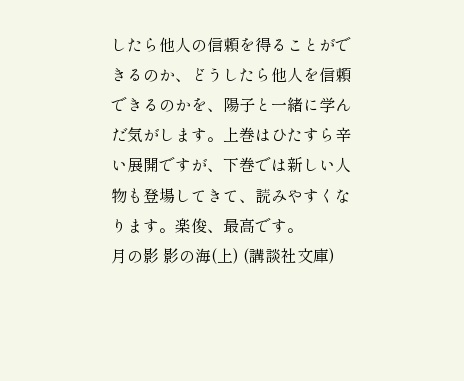したら他人の信頼を得ることができるのか、どうしたら他人を信頼できるのかを、陽子と一緒に学んだ気がします。上巻はひたすら辛い展開ですが、下巻では新しい人物も登場してきて、読みやすくなります。楽俊、最高です。
月の影 影の海(上) (講談社文庫)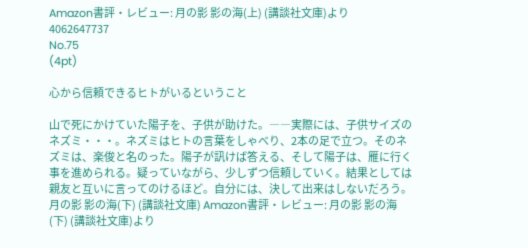Amazon書評・レビュー: 月の影 影の海(上) (講談社文庫)より
4062647737
No.75
(4pt)

心から信頼できるヒトがいるということ

山で死にかけていた陽子を、子供が助けた。――実際には、子供サイズのネズミ・・・。ネズミはヒトの言葉をしゃべり、2本の足で立つ。そのネズミは、楽俊と名のった。陽子が訊けば答える、そして陽子は、雁に行く事を進められる。疑っていながら、少しずつ信頼していく。結果としては親友と互いに言ってのけるほど。自分には、決して出来はしないだろう。
月の影 影の海(下) (講談社文庫) Amazon書評・レビュー: 月の影 影の海(下) (講談社文庫)より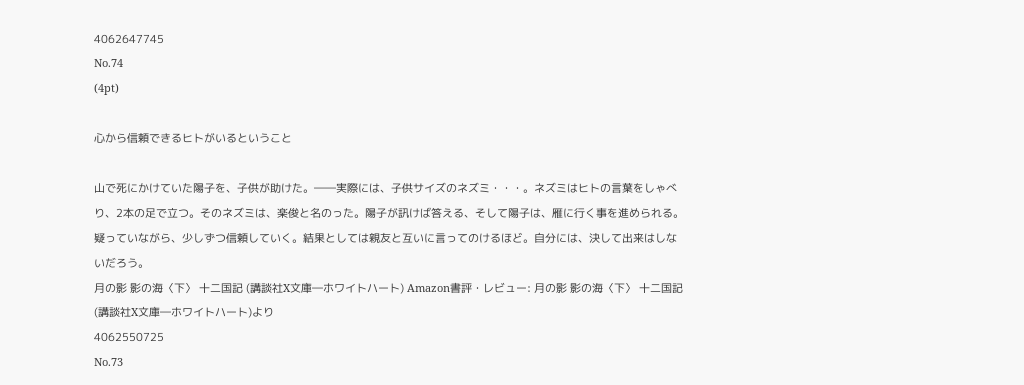4062647745
No.74
(4pt)

心から信頼できるヒトがいるということ

山で死にかけていた陽子を、子供が助けた。――実際には、子供サイズのネズミ・・・。ネズミはヒトの言葉をしゃべり、2本の足で立つ。そのネズミは、楽俊と名のった。陽子が訊けば答える、そして陽子は、雁に行く事を進められる。疑っていながら、少しずつ信頼していく。結果としては親友と互いに言ってのけるほど。自分には、決して出来はしないだろう。
月の影 影の海〈下〉 十二国記 (講談社X文庫―ホワイトハート) Amazon書評・レビュー: 月の影 影の海〈下〉 十二国記 (講談社X文庫―ホワイトハート)より
4062550725
No.73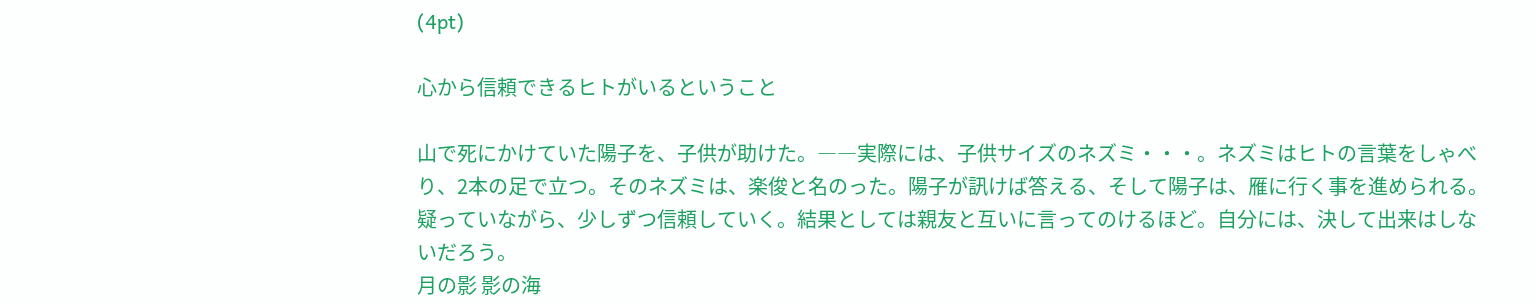(4pt)

心から信頼できるヒトがいるということ

山で死にかけていた陽子を、子供が助けた。――実際には、子供サイズのネズミ・・・。ネズミはヒトの言葉をしゃべり、2本の足で立つ。そのネズミは、楽俊と名のった。陽子が訊けば答える、そして陽子は、雁に行く事を進められる。疑っていながら、少しずつ信頼していく。結果としては親友と互いに言ってのけるほど。自分には、決して出来はしないだろう。
月の影 影の海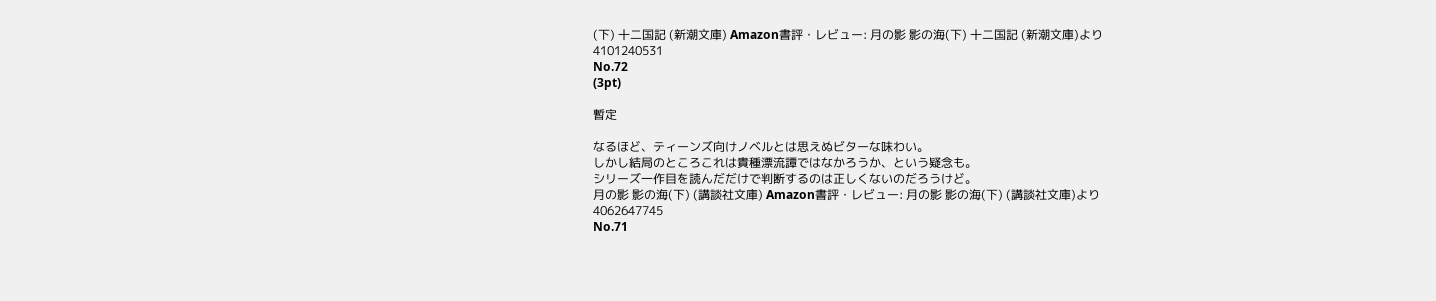(下) 十二国記 (新潮文庫) Amazon書評・レビュー: 月の影 影の海(下) 十二国記 (新潮文庫)より
4101240531
No.72
(3pt)

暫定

なるほど、ティーンズ向けノベルとは思えぬビターな味わい。
しかし結局のところこれは貴種漂流譚ではなかろうか、という疑念も。
シリーズ一作目を読んだだけで判断するのは正しくないのだろうけど。
月の影 影の海(下) (講談社文庫) Amazon書評・レビュー: 月の影 影の海(下) (講談社文庫)より
4062647745
No.71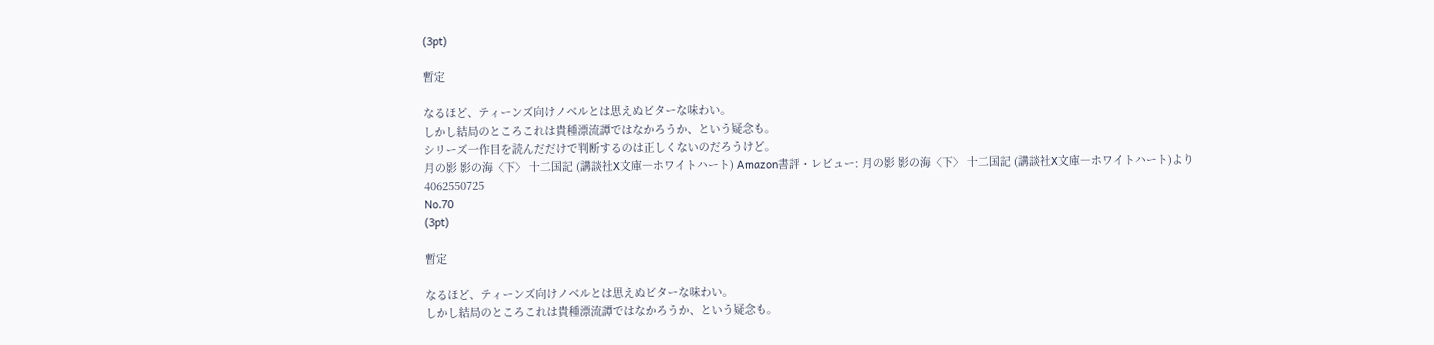(3pt)

暫定

なるほど、ティーンズ向けノベルとは思えぬビターな味わい。
しかし結局のところこれは貴種漂流譚ではなかろうか、という疑念も。
シリーズ一作目を読んだだけで判断するのは正しくないのだろうけど。
月の影 影の海〈下〉 十二国記 (講談社X文庫―ホワイトハート) Amazon書評・レビュー: 月の影 影の海〈下〉 十二国記 (講談社X文庫―ホワイトハート)より
4062550725
No.70
(3pt)

暫定

なるほど、ティーンズ向けノベルとは思えぬビターな味わい。
しかし結局のところこれは貴種漂流譚ではなかろうか、という疑念も。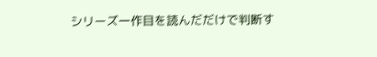シリーズ一作目を読んだだけで判断す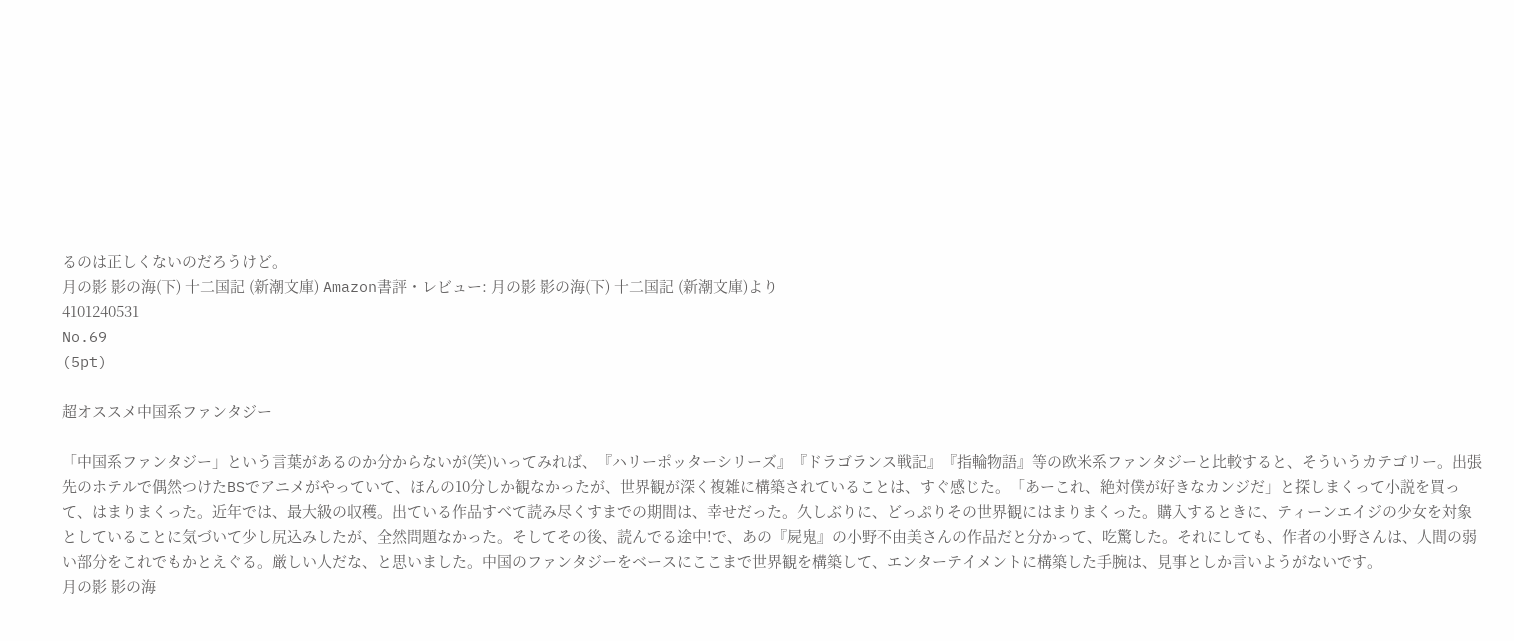るのは正しくないのだろうけど。
月の影 影の海(下) 十二国記 (新潮文庫) Amazon書評・レビュー: 月の影 影の海(下) 十二国記 (新潮文庫)より
4101240531
No.69
(5pt)

超オススメ中国系ファンタジー

「中国系ファンタジー」という言葉があるのか分からないが(笑)いってみれば、『ハリーポッターシリーズ』『ドラゴランス戦記』『指輪物語』等の欧米系ファンタジーと比較すると、そういうカテゴリー。出張先のホテルで偶然つけたBSでアニメがやっていて、ほんの10分しか観なかったが、世界観が深く複雑に構築されていることは、すぐ感じた。「あーこれ、絶対僕が好きなカンジだ」と探しまくって小説を買って、はまりまくった。近年では、最大級の収穫。出ている作品すべて読み尽くすまでの期間は、幸せだった。久しぶりに、どっぷりその世界観にはまりまくった。購入するときに、ティーンエイジの少女を対象としていることに気づいて少し尻込みしたが、全然問題なかった。そしてその後、読んでる途中!で、あの『屍鬼』の小野不由美さんの作品だと分かって、吃驚した。それにしても、作者の小野さんは、人間の弱い部分をこれでもかとえぐる。厳しい人だな、と思いました。中国のファンタジーをベースにここまで世界観を構築して、エンターテイメントに構築した手腕は、見事としか言いようがないです。
月の影 影の海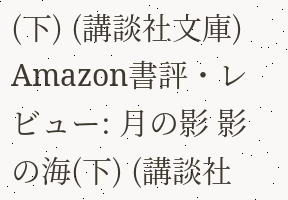(下) (講談社文庫) Amazon書評・レビュー: 月の影 影の海(下) (講談社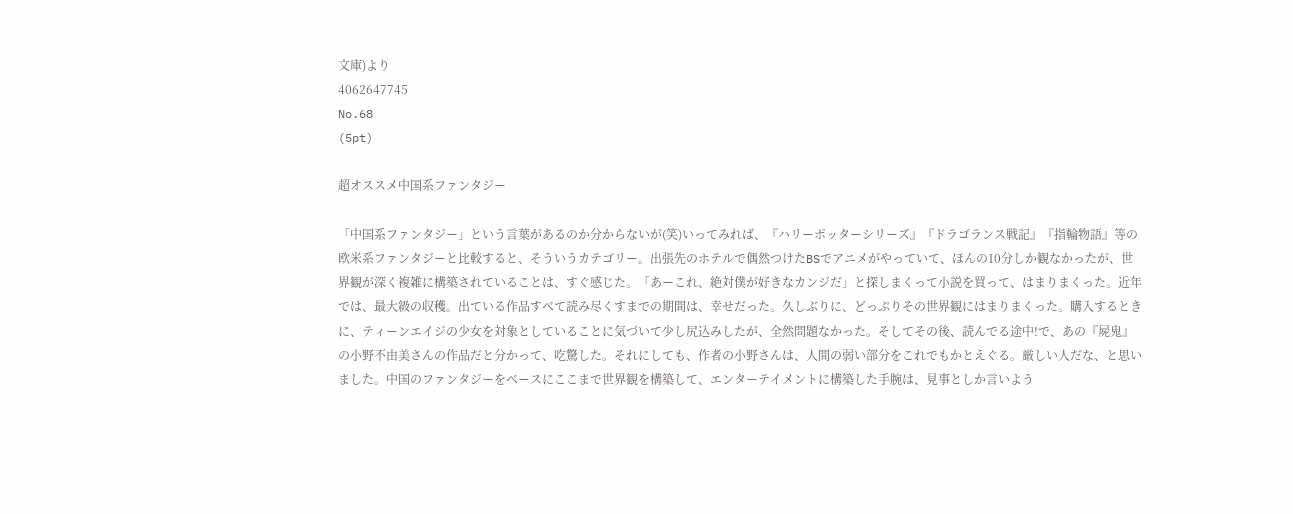文庫)より
4062647745
No.68
(5pt)

超オススメ中国系ファンタジー

「中国系ファンタジー」という言葉があるのか分からないが(笑)いってみれば、『ハリーポッターシリーズ』『ドラゴランス戦記』『指輪物語』等の欧米系ファンタジーと比較すると、そういうカテゴリー。出張先のホテルで偶然つけたBSでアニメがやっていて、ほんの10分しか観なかったが、世界観が深く複雑に構築されていることは、すぐ感じた。「あーこれ、絶対僕が好きなカンジだ」と探しまくって小説を買って、はまりまくった。近年では、最大級の収穫。出ている作品すべて読み尽くすまでの期間は、幸せだった。久しぶりに、どっぷりその世界観にはまりまくった。購入するときに、ティーンエイジの少女を対象としていることに気づいて少し尻込みしたが、全然問題なかった。そしてその後、読んでる途中!で、あの『屍鬼』の小野不由美さんの作品だと分かって、吃驚した。それにしても、作者の小野さんは、人間の弱い部分をこれでもかとえぐる。厳しい人だな、と思いました。中国のファンタジーをベースにここまで世界観を構築して、エンターテイメントに構築した手腕は、見事としか言いよう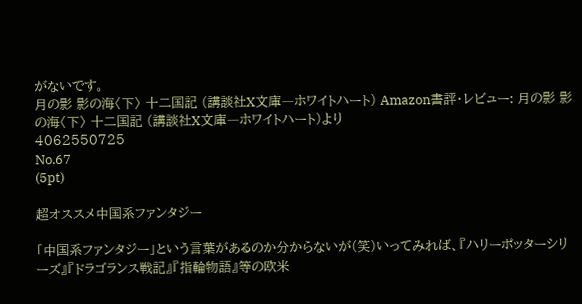がないです。
月の影 影の海〈下〉 十二国記 (講談社X文庫―ホワイトハート) Amazon書評・レビュー: 月の影 影の海〈下〉 十二国記 (講談社X文庫―ホワイトハート)より
4062550725
No.67
(5pt)

超オススメ中国系ファンタジー

「中国系ファンタジー」という言葉があるのか分からないが(笑)いってみれば、『ハリーポッターシリーズ』『ドラゴランス戦記』『指輪物語』等の欧米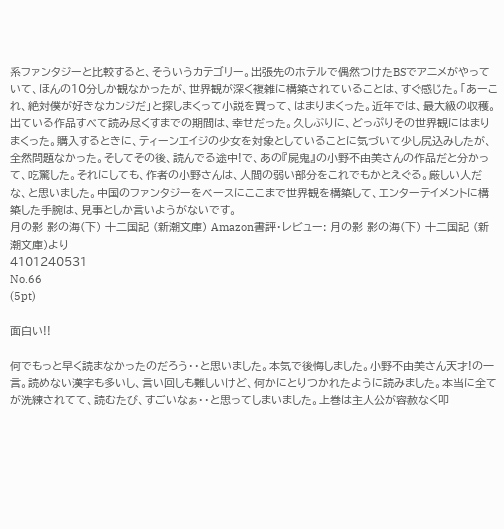系ファンタジーと比較すると、そういうカテゴリー。出張先のホテルで偶然つけたBSでアニメがやっていて、ほんの10分しか観なかったが、世界観が深く複雑に構築されていることは、すぐ感じた。「あーこれ、絶対僕が好きなカンジだ」と探しまくって小説を買って、はまりまくった。近年では、最大級の収穫。出ている作品すべて読み尽くすまでの期間は、幸せだった。久しぶりに、どっぷりその世界観にはまりまくった。購入するときに、ティーンエイジの少女を対象としていることに気づいて少し尻込みしたが、全然問題なかった。そしてその後、読んでる途中!で、あの『屍鬼』の小野不由美さんの作品だと分かって、吃驚した。それにしても、作者の小野さんは、人間の弱い部分をこれでもかとえぐる。厳しい人だな、と思いました。中国のファンタジーをベースにここまで世界観を構築して、エンターテイメントに構築した手腕は、見事としか言いようがないです。
月の影 影の海(下) 十二国記 (新潮文庫) Amazon書評・レビュー: 月の影 影の海(下) 十二国記 (新潮文庫)より
4101240531
No.66
(5pt)

面白い!!

何でもっと早く読まなかったのだろう・・と思いました。本気で後悔しました。小野不由美さん天才!の一言。読めない漢字も多いし、言い回しも難しいけど、何かにとりつかれたように読みました。本当に全てが洗練されてて、読むたび、すごいなぁ・・と思ってしまいました。上巻は主人公が容赦なく叩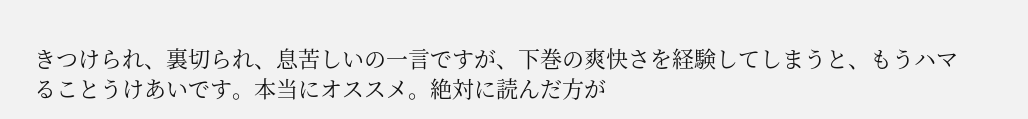きつけられ、裏切られ、息苦しいの一言ですが、下巻の爽快さを経験してしまうと、もうハマることうけあいです。本当にオススメ。絶対に読んだ方が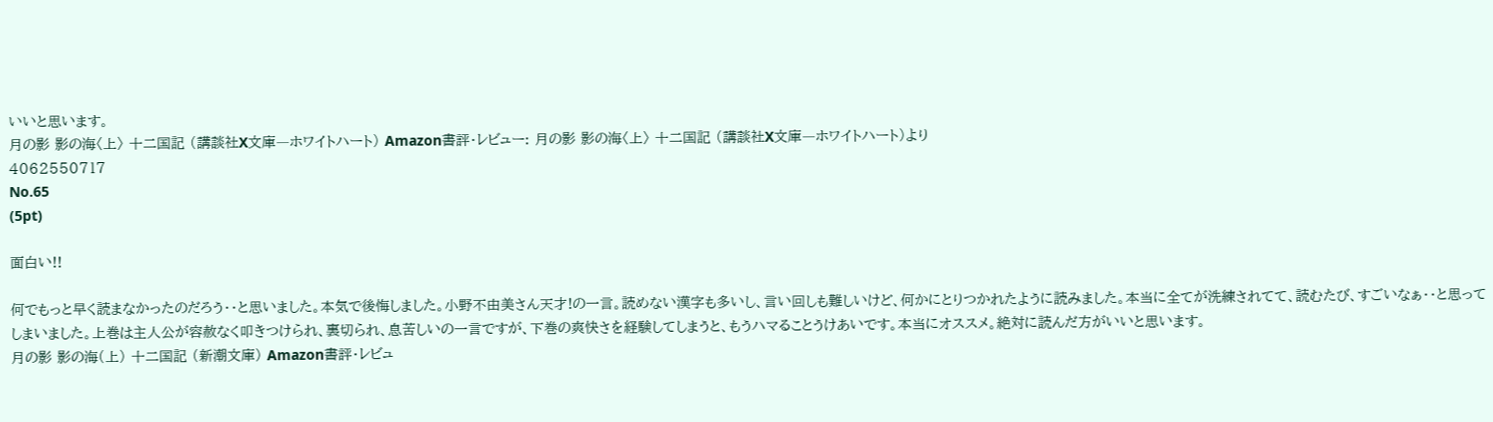いいと思います。
月の影 影の海〈上〉 十二国記 (講談社X文庫―ホワイトハート) Amazon書評・レビュー: 月の影 影の海〈上〉 十二国記 (講談社X文庫―ホワイトハート)より
4062550717
No.65
(5pt)

面白い!!

何でもっと早く読まなかったのだろう・・と思いました。本気で後悔しました。小野不由美さん天才!の一言。読めない漢字も多いし、言い回しも難しいけど、何かにとりつかれたように読みました。本当に全てが洗練されてて、読むたび、すごいなぁ・・と思ってしまいました。上巻は主人公が容赦なく叩きつけられ、裏切られ、息苦しいの一言ですが、下巻の爽快さを経験してしまうと、もうハマることうけあいです。本当にオススメ。絶対に読んだ方がいいと思います。
月の影 影の海(上) 十二国記 (新潮文庫) Amazon書評・レビュ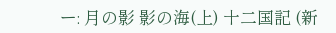ー: 月の影 影の海(上) 十二国記 (新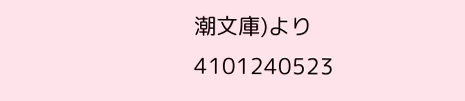潮文庫)より
4101240523